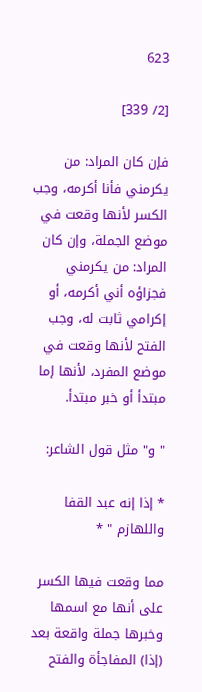623

[2/ 339]

فإن كان المراد: من يكرمني فأنا أكرمه، وجب الكسر لأنها وقعت في موضع الجملة، وإن كان المراد: من يكرمني فجزاؤه أني أكرمه، أو إكرامي ثابت له، وجب الفتح لأنها وقعت في موضع المفرد، لأنها إما مبتدأ أو خبر مبتدأ.

" و" مثل قول الشاعر:

* إذا إنه عبد القفا واللهازم " *

مما وقعت فيها الكسر على أنها مع اسمها وخبرها جملة واقعة بعد (إذا) المفاجأة والفتح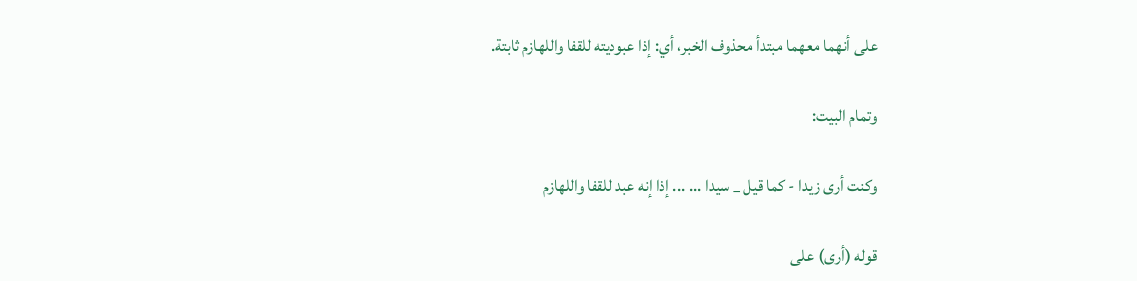على أنهما معهما مبتدأ محذوف الخبر، أي: إذا عبوديته للقفا واللهازم ثابتة.

وتمام البيت:

وكنت أرى زيدا - كما قيل _ سيدا ... ... إذا إنه عبد للقفا واللهازم

قوله (أرى) على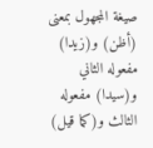صيغة المجهول بمعنى (أظن) و(زيدا) مفعوله الثاني و(سيدا) مفعوله الثالث و(كما قيل)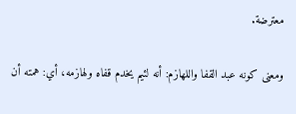معترضة.

ومعنى كونه عبد القفا واللهازم: أنه لئيم يخدم قفاه ولهازمه، أي: همته أن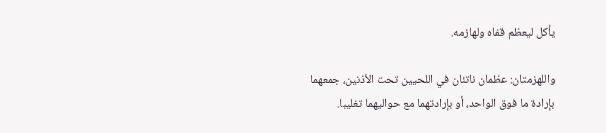يأكل ليعظم قفاه ولهازمه.

واللهزمتان: عظمان ناتئان في اللحيين تحت الأذنين، جمعهما بإرادة ما فوق الواحد، أو بإرادتهما مع حواليهما تغليبا.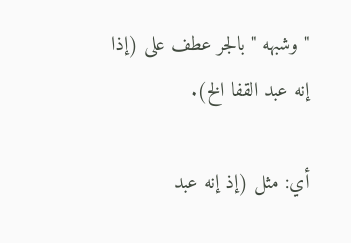" وشبهه " بالجر عطف على (إذا إنه عبد القفا الخ).

أي: مثل (إذ إنه عبد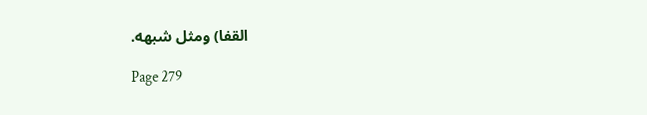القفا) ومثل شبهه.

Page 279